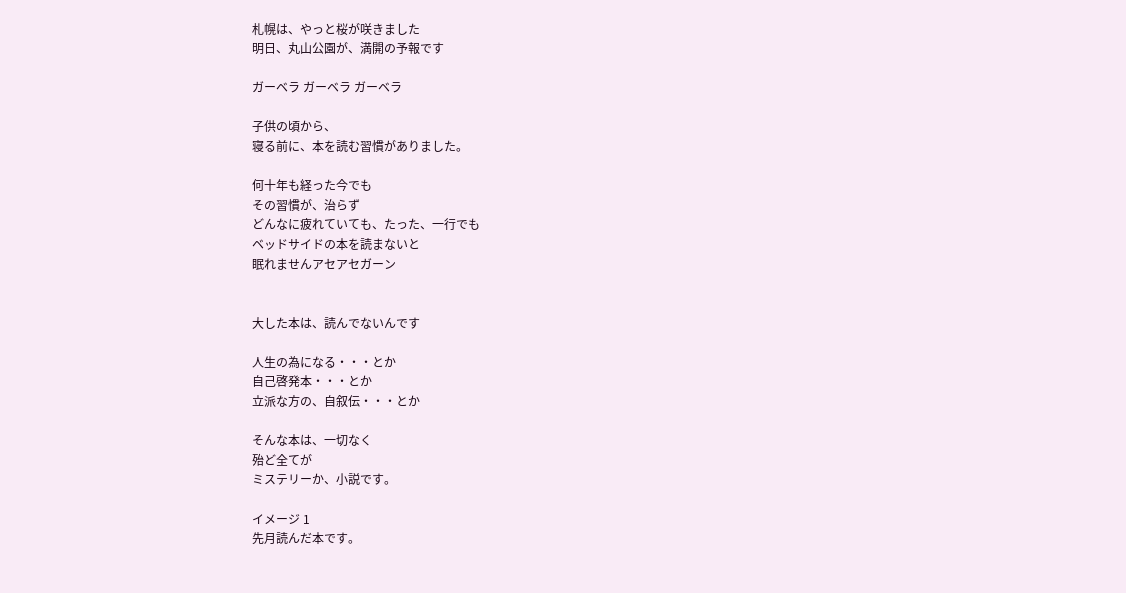札幌は、やっと桜が咲きました
明日、丸山公園が、満開の予報です

ガーベラ ガーベラ ガーベラ

子供の頃から、
寝る前に、本を読む習慣がありました。

何十年も経った今でも
その習慣が、治らず
どんなに疲れていても、たった、一行でも
ベッドサイドの本を読まないと
眠れませんアセアセガーン


大した本は、読んでないんです

人生の為になる・・・とか
自己啓発本・・・とか
立派な方の、自叙伝・・・とか

そんな本は、一切なく
殆ど全てが
ミステリーか、小説です。

イメージ 1
先月読んだ本です。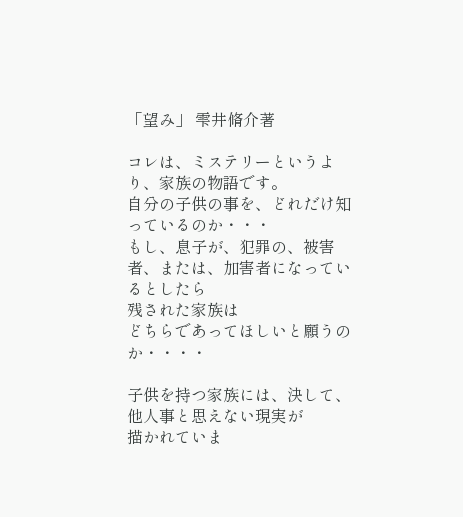「望み」 雫井脩介著

コレは、ミステリーというより、家族の物語です。
自分の子供の事を、どれだけ知っているのか・・・
もし、息子が、犯罪の、被害者、または、加害者になっているとしたら
残された家族は
どちらであってほしいと願うのか・・・・

子供を持つ家族には、決して、他人事と思えない現実が
描かれていま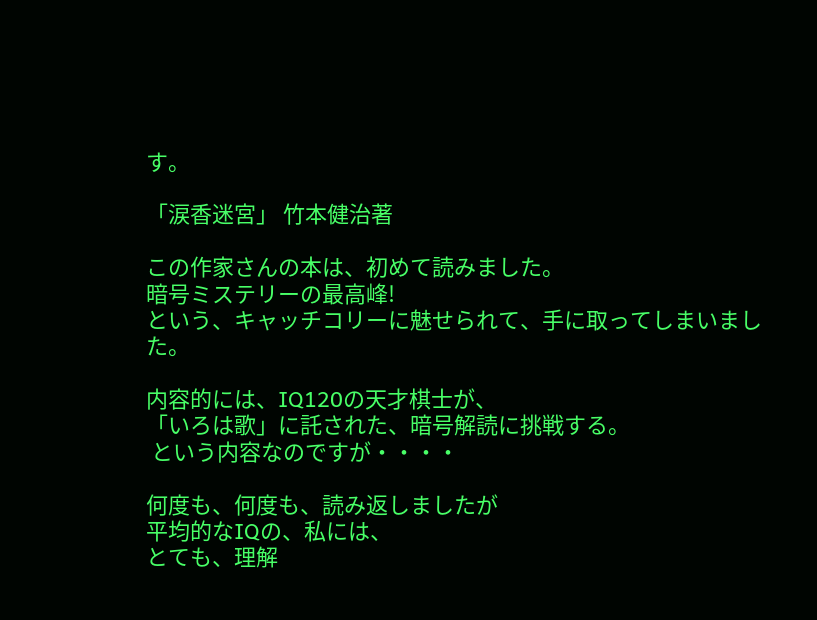す。

「涙香迷宮」 竹本健治著

この作家さんの本は、初めて読みました。
暗号ミステリーの最高峰!
という、キャッチコリーに魅せられて、手に取ってしまいました。

内容的には、IQ120の天才棋士が、
「いろは歌」に託された、暗号解読に挑戦する。
 という内容なのですが・・・・

何度も、何度も、読み返しましたが
平均的なIQの、私には、
とても、理解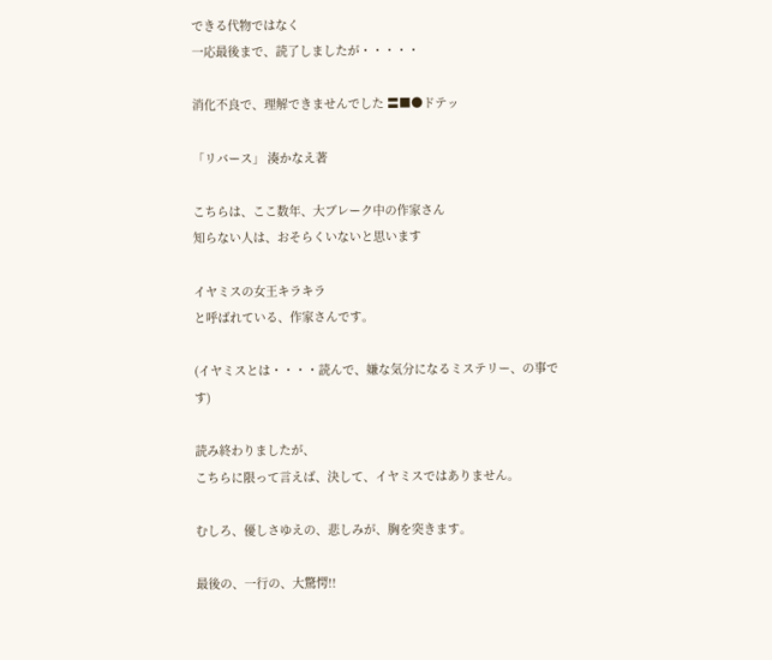できる代物ではなく
一応最後まで、読了しましたが・・・・・

消化不良で、理解できませんでした 〓■●ドテッ

「リバース」 湊かなえ著

こちらは、ここ数年、大ブレーク中の作家さん
知らない人は、おそらくいないと思います

イヤミスの女王キラキラ
と呼ばれている、作家さんです。

(イヤミスとは・・・・読んで、嫌な気分になるミステリー、の事です)

読み終わりましたが、
こちらに限って言えば、決して、イヤミスではありません。

むしろ、優しさゆえの、悲しみが、胸を突きます。

最後の、一行の、大驚愕!!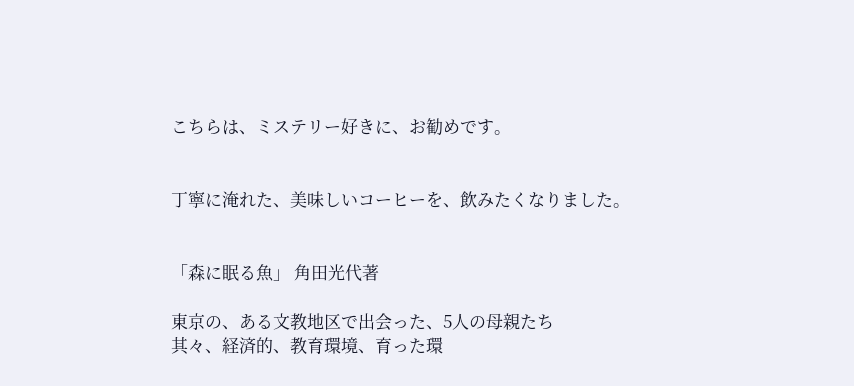こちらは、ミステリー好きに、お勧めです。


丁寧に淹れた、美味しいコーヒーを、飲みたくなりました。


「森に眠る魚」 角田光代著

東京の、ある文教地区で出会った、5人の母親たち
其々、経済的、教育環境、育った環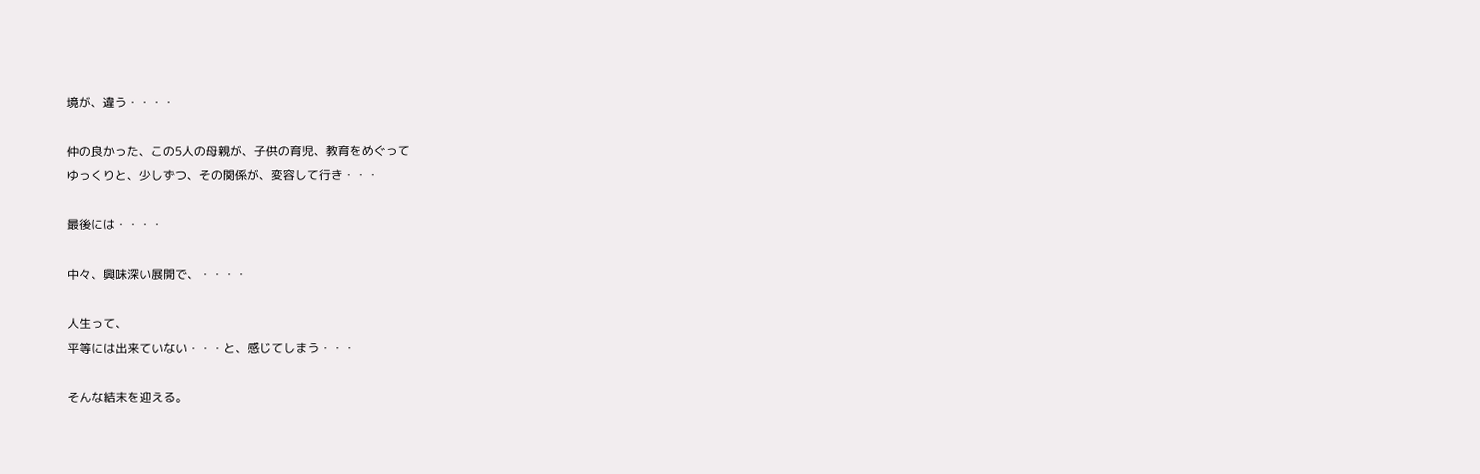境が、違う・・・・

仲の良かった、この5人の母親が、子供の育児、教育をめぐって
ゆっくりと、少しずつ、その関係が、変容して行き・・・

最後には・・・・

中々、興味深い展開で、・・・・

人生って、
平等には出来ていない・・・と、感じてしまう・・・

そんな結末を迎える。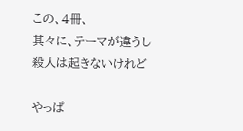この、4冊、
其々に、テーマが違うし
殺人は起きないけれど

やっぱ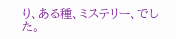り、ある種、ミステリー、でした。